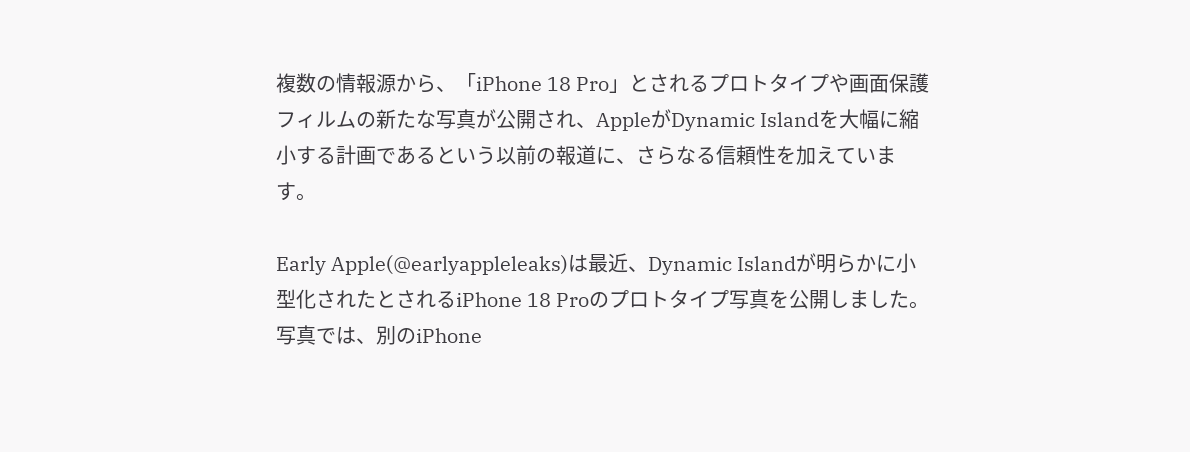複数の情報源から、「iPhone 18 Pro」とされるプロトタイプや画面保護フィルムの新たな写真が公開され、AppleがDynamic Islandを大幅に縮小する計画であるという以前の報道に、さらなる信頼性を加えています。

Early Apple(@earlyappleleaks)は最近、Dynamic Islandが明らかに小型化されたとされるiPhone 18 Proのプロトタイプ写真を公開しました。写真では、別のiPhone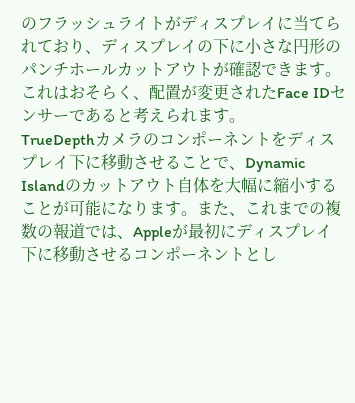のフラッシュライトがディスプレイに当てられており、ディスプレイの下に小さな円形のパンチホールカットアウトが確認できます。これはおそらく、配置が変更されたFace IDセンサーであると考えられます。
TrueDepthカメラのコンポーネントをディスプレイ下に移動させることで、Dynamic Islandのカットアウト自体を大幅に縮小することが可能になります。また、これまでの複数の報道では、Appleが最初にディスプレイ下に移動させるコンポーネントとし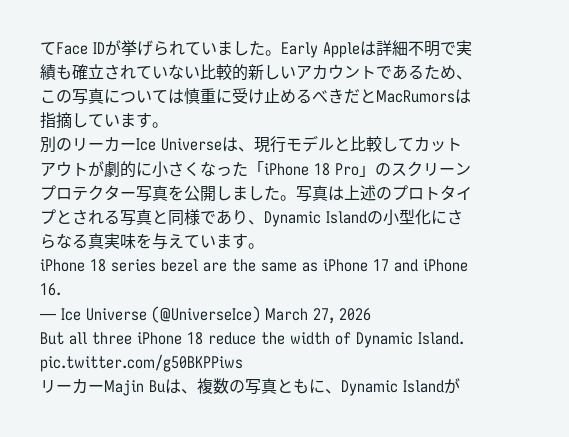てFace IDが挙げられていました。Early Appleは詳細不明で実績も確立されていない比較的新しいアカウントであるため、この写真については慎重に受け止めるべきだとMacRumorsは指摘しています。
別のリーカーIce Universeは、現行モデルと比較してカットアウトが劇的に小さくなった「iPhone 18 Pro」のスクリーンプロテクター写真を公開しました。写真は上述のプロトタイプとされる写真と同様であり、Dynamic Islandの小型化にさらなる真実味を与えています。
iPhone 18 series bezel are the same as iPhone 17 and iPhone 16.
— Ice Universe (@UniverseIce) March 27, 2026
But all three iPhone 18 reduce the width of Dynamic Island. pic.twitter.com/g50BKPPiws
リーカーMajin Buは、複数の写真ともに、Dynamic Islandが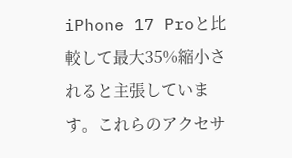iPhone 17 Proと比較して最大35%縮小されると主張しています。これらのアクセサ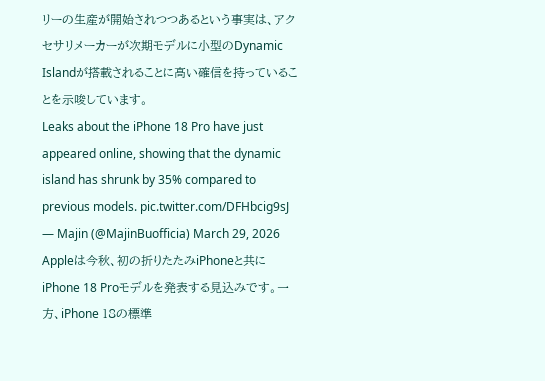リーの生産が開始されつつあるという事実は、アクセサリメーカーが次期モデルに小型のDynamic Islandが搭載されることに高い確信を持っていることを示唆しています。
Leaks about the iPhone 18 Pro have just appeared online, showing that the dynamic island has shrunk by 35% compared to previous models. pic.twitter.com/DFHbcig9sJ
— Majin (@MajinBuofficia) March 29, 2026
Appleは今秋、初の折りたたみiPhoneと共にiPhone 18 Proモデルを発表する見込みです。一方、iPhone 18の標準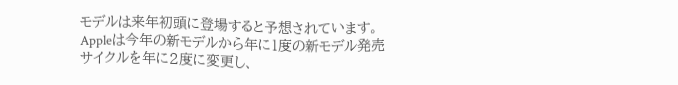モデルは来年初頭に登場すると予想されています。Appleは今年の新モデルから年に1度の新モデル発売サイクルを年に2度に変更し、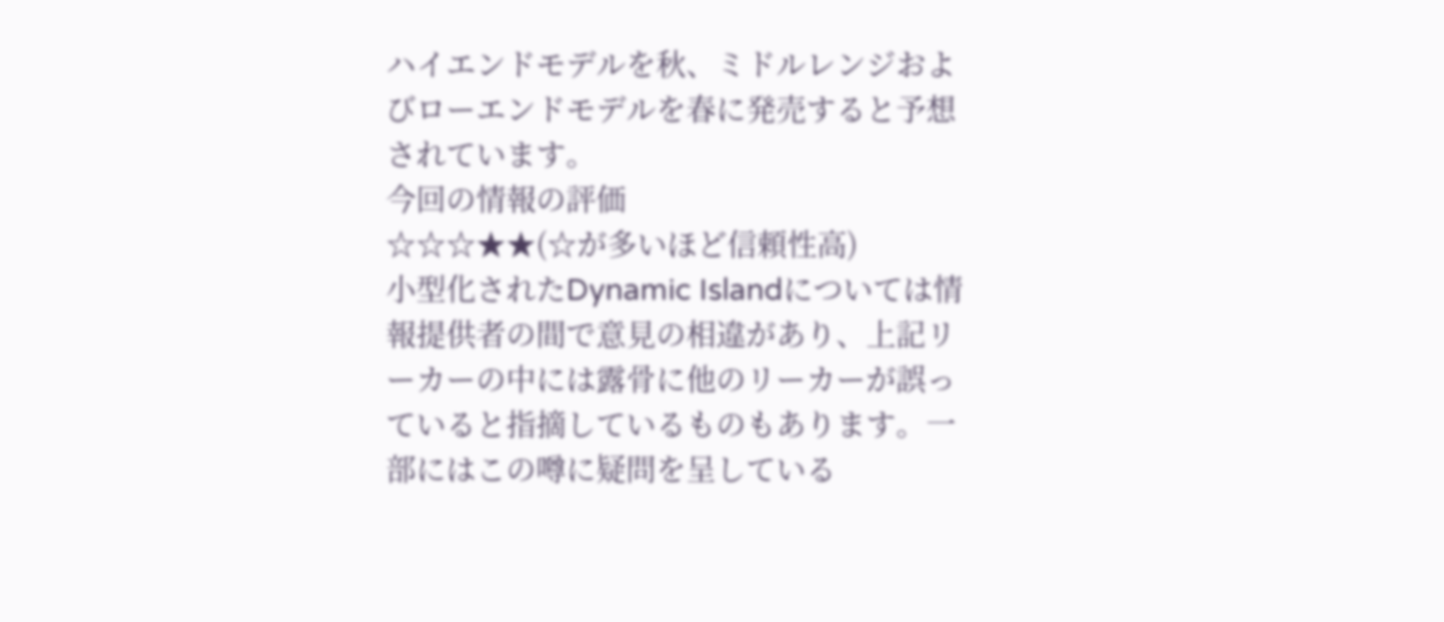ハイエンドモデルを秋、ミドルレンジおよびローエンドモデルを春に発売すると予想されています。
今回の情報の評価
☆☆☆★★(☆が多いほど信頼性高)
小型化されたDynamic Islandについては情報提供者の間で意見の相違があり、上記リーカーの中には露骨に他のリーカーが誤っていると指摘しているものもあります。一部にはこの噂に疑問を呈している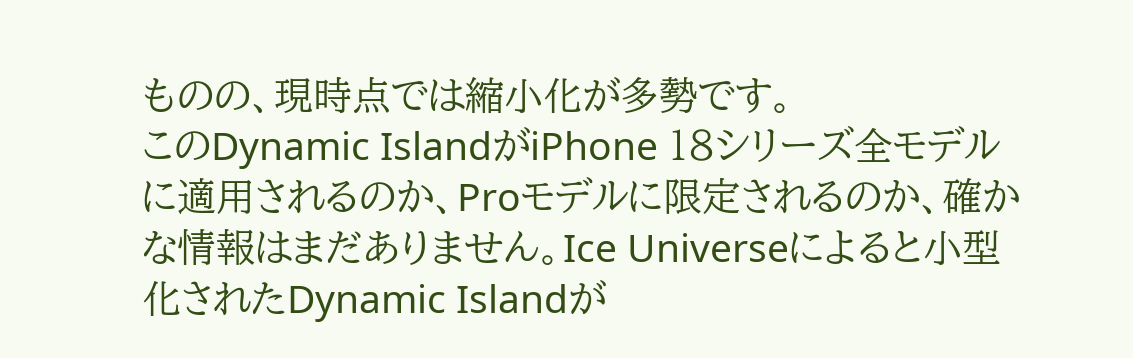ものの、現時点では縮小化が多勢です。
このDynamic IslandがiPhone 18シリーズ全モデルに適用されるのか、Proモデルに限定されるのか、確かな情報はまだありません。Ice Universeによると小型化されたDynamic Islandが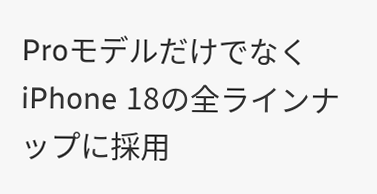ProモデルだけでなくiPhone 18の全ラインナップに採用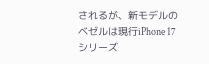されるが、新モデルのベゼルは現行iPhone 17シリーズ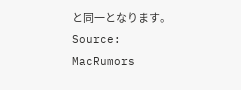と同一となります。
Source: MacRumors